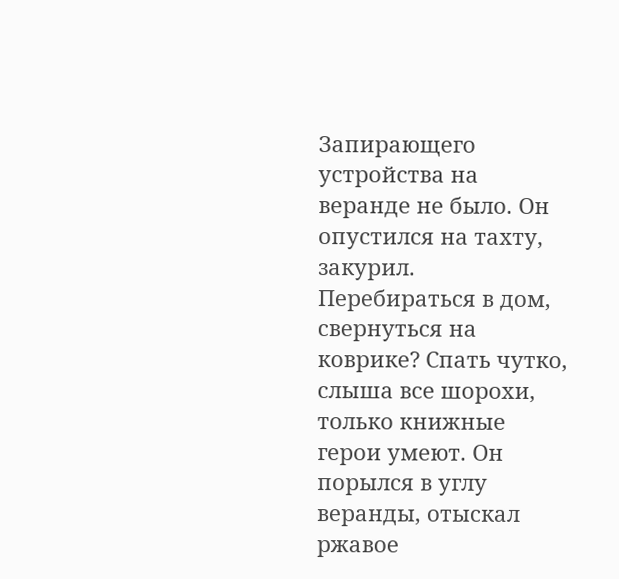Запирающего устройства на веранде не было. Он опустился на тахту, закурил. Перебираться в дом, свернуться на коврике? Спать чутко, слыша все шорохи, только книжные герои умеют. Он порылся в углу веранды, отыскал ржавое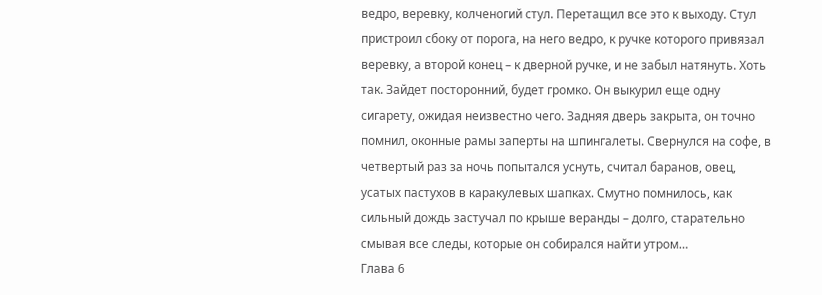ведро, веревку, колченогий стул. Перетащил все это к выходу. Стул пристроил сбоку от порога, на него ведро, к ручке которого привязал веревку, а второй конец – к дверной ручке, и не забыл натянуть. Хоть так. Зайдет посторонний, будет громко. Он выкурил еще одну сигарету, ожидая неизвестно чего. Задняя дверь закрыта, он точно помнил, оконные рамы заперты на шпингалеты. Свернулся на софе, в четвертый раз за ночь попытался уснуть, считал баранов, овец, усатых пастухов в каракулевых шапках. Смутно помнилось, как сильный дождь застучал по крыше веранды – долго, старательно смывая все следы, которые он собирался найти утром…
Глава 6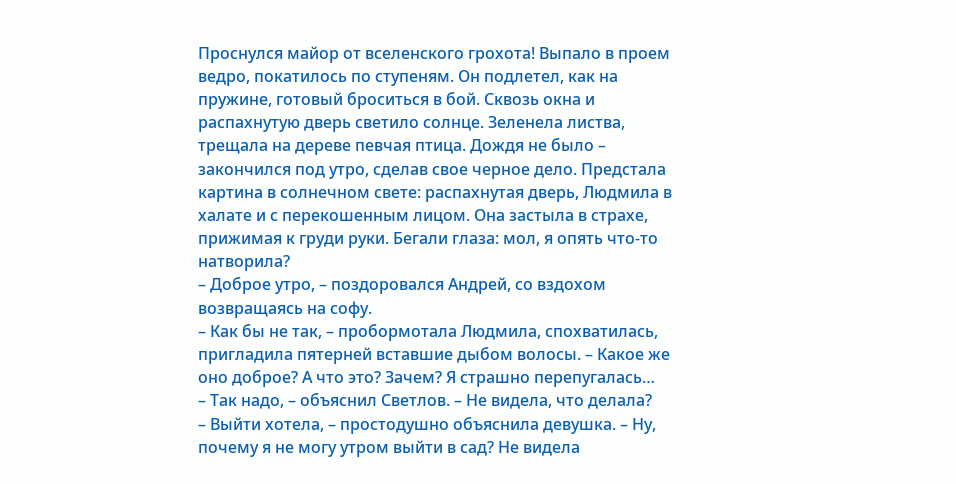Проснулся майор от вселенского грохота! Выпало в проем ведро, покатилось по ступеням. Он подлетел, как на пружине, готовый броситься в бой. Сквозь окна и распахнутую дверь светило солнце. Зеленела листва, трещала на дереве певчая птица. Дождя не было – закончился под утро, сделав свое черное дело. Предстала картина в солнечном свете: распахнутая дверь, Людмила в халате и с перекошенным лицом. Она застыла в страхе, прижимая к груди руки. Бегали глаза: мол, я опять что-то натворила?
– Доброе утро, – поздоровался Андрей, со вздохом возвращаясь на софу.
– Как бы не так, – пробормотала Людмила, спохватилась, пригладила пятерней вставшие дыбом волосы. – Какое же оно доброе? А что это? Зачем? Я страшно перепугалась…
– Так надо, – объяснил Светлов. – Не видела, что делала?
– Выйти хотела, – простодушно объяснила девушка. – Ну, почему я не могу утром выйти в сад? Не видела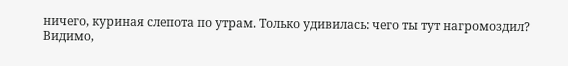ничего, куриная слепота по утрам. Только удивилась: чего ты тут нагромоздил?
Видимо,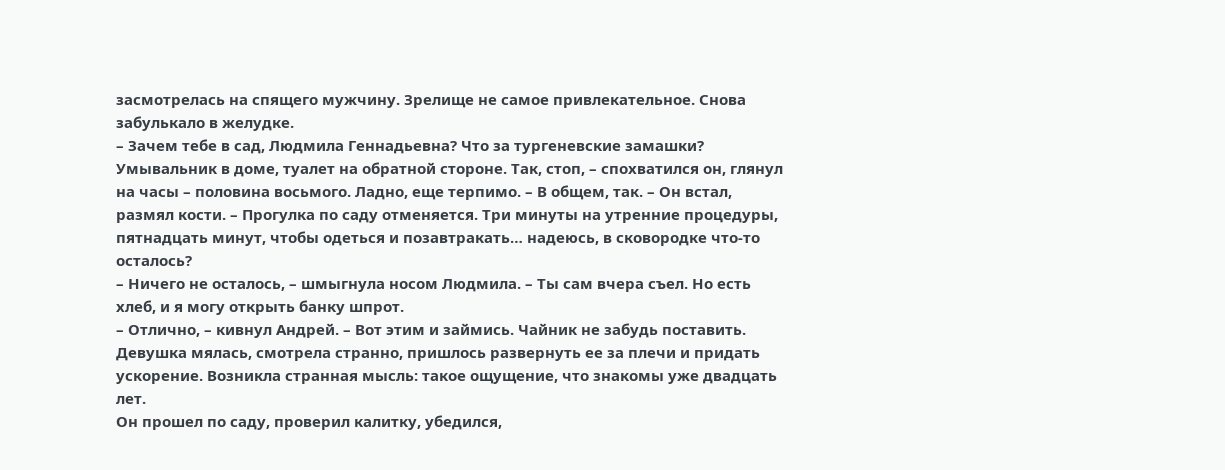засмотрелась на спящего мужчину. Зрелище не самое привлекательное. Снова забулькало в желудке.
– Зачем тебе в сад, Людмила Геннадьевна? Что за тургеневские замашки? Умывальник в доме, туалет на обратной стороне. Так, стоп, – спохватился он, глянул на часы – половина восьмого. Ладно, еще терпимо. – В общем, так. – Он встал, размял кости. – Прогулка по саду отменяется. Три минуты на утренние процедуры, пятнадцать минут, чтобы одеться и позавтракать… надеюсь, в сковородке что-то осталось?
– Ничего не осталось, – шмыгнула носом Людмила. – Ты сам вчера съел. Но есть хлеб, и я могу открыть банку шпрот.
– Отлично, – кивнул Андрей. – Вот этим и займись. Чайник не забудь поставить.
Девушка мялась, смотрела странно, пришлось развернуть ее за плечи и придать ускорение. Возникла странная мысль: такое ощущение, что знакомы уже двадцать лет.
Он прошел по саду, проверил калитку, убедился,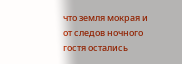что земля мокрая и от следов ночного гостя остались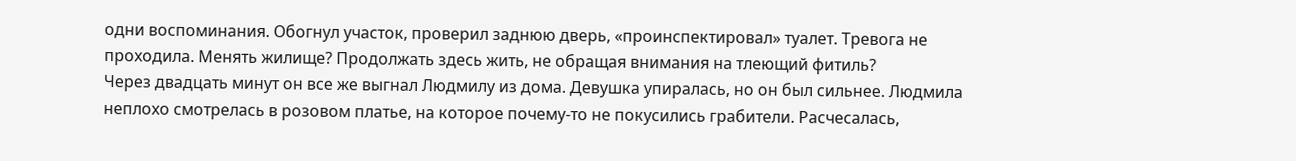одни воспоминания. Обогнул участок, проверил заднюю дверь, «проинспектировал» туалет. Тревога не проходила. Менять жилище? Продолжать здесь жить, не обращая внимания на тлеющий фитиль?
Через двадцать минут он все же выгнал Людмилу из дома. Девушка упиралась, но он был сильнее. Людмила неплохо смотрелась в розовом платье, на которое почему-то не покусились грабители. Расчесалась,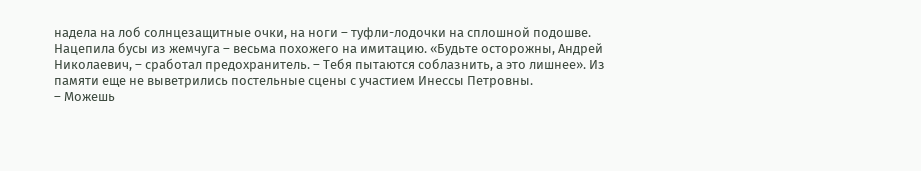надела на лоб солнцезащитные очки, на ноги – туфли-лодочки на сплошной подошве. Нацепила бусы из жемчуга – весьма похожего на имитацию. «Будьте осторожны, Андрей Николаевич, – сработал предохранитель. – Тебя пытаются соблазнить, а это лишнее». Из памяти еще не выветрились постельные сцены с участием Инессы Петровны.
– Можешь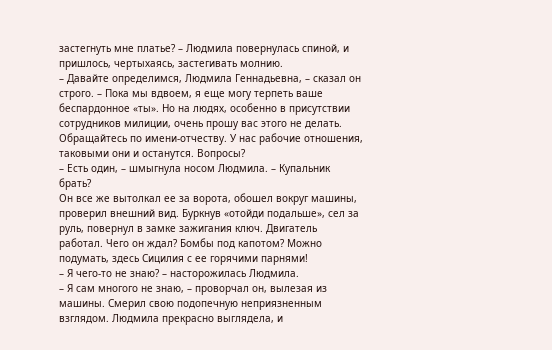застегнуть мне платье? – Людмила повернулась спиной, и пришлось, чертыхаясь, застегивать молнию.
– Давайте определимся, Людмила Геннадьевна, – сказал он строго. – Пока мы вдвоем, я еще могу терпеть ваше беспардонное «ты». Но на людях, особенно в присутствии сотрудников милиции, очень прошу вас этого не делать. Обращайтесь по имени-отчеству. У нас рабочие отношения, таковыми они и останутся. Вопросы?
– Есть один, – шмыгнула носом Людмила. – Купальник брать?
Он все же вытолкал ее за ворота, обошел вокруг машины, проверил внешний вид. Буркнув «отойди подальше», сел за руль, повернул в замке зажигания ключ. Двигатель работал. Чего он ждал? Бомбы под капотом? Можно подумать, здесь Сицилия с ее горячими парнями!
– Я чего-то не знаю? – насторожилась Людмила.
– Я сам многого не знаю, – проворчал он, вылезая из машины. Смерил свою подопечную неприязненным взглядом. Людмила прекрасно выглядела, и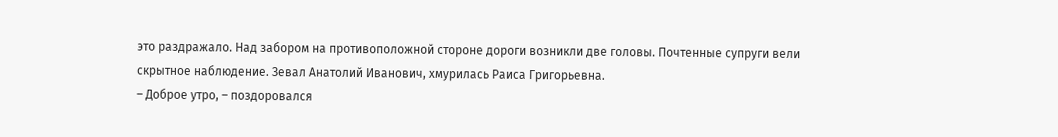это раздражало. Над забором на противоположной стороне дороги возникли две головы. Почтенные супруги вели скрытное наблюдение. Зевал Анатолий Иванович, хмурилась Раиса Григорьевна.
– Доброе утро, – поздоровался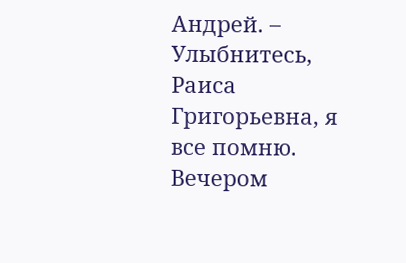Андрей. – Улыбнитесь, Раиса Григорьевна, я все помню. Вечером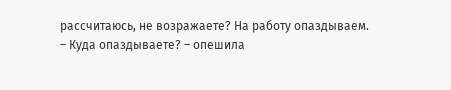рассчитаюсь, не возражаете? На работу опаздываем.
– Куда опаздываете? – опешила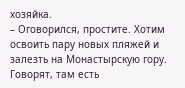хозяйка.
– Оговорился, простите. Хотим освоить пару новых пляжей и залезть на Монастырскую гору. Говорят, там есть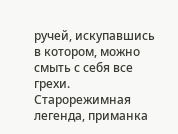ручей, искупавшись в котором, можно смыть с себя все грехи. Старорежимная легенда, приманка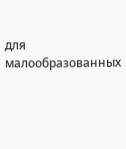для малообразованных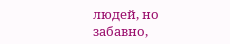людей, но забавно,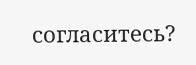согласитесь?